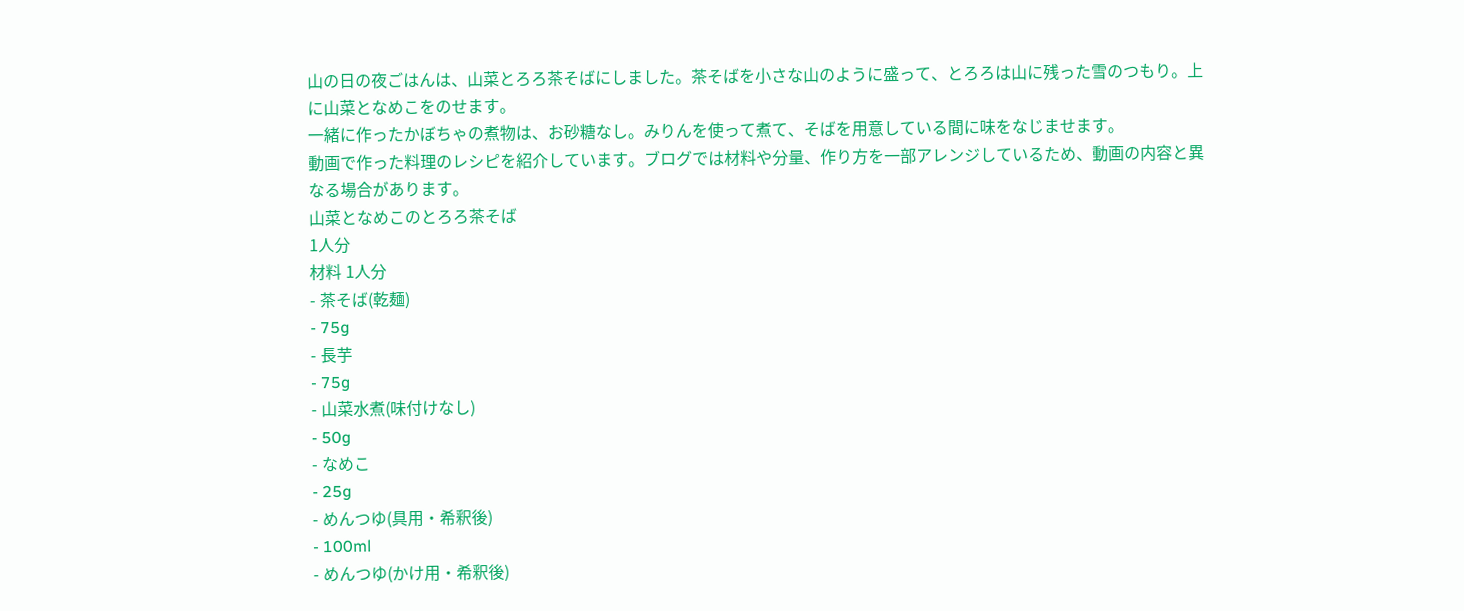山の日の夜ごはんは、山菜とろろ茶そばにしました。茶そばを小さな山のように盛って、とろろは山に残った雪のつもり。上に山菜となめこをのせます。
一緒に作ったかぼちゃの煮物は、お砂糖なし。みりんを使って煮て、そばを用意している間に味をなじませます。
動画で作った料理のレシピを紹介しています。ブログでは材料や分量、作り方を一部アレンジしているため、動画の内容と異なる場合があります。
山菜となめこのとろろ茶そば
1人分
材料 1人分
- 茶そば(乾麺)
- 75g
- 長芋
- 75g
- 山菜水煮(味付けなし)
- 50g
- なめこ
- 25g
- めんつゆ(具用・希釈後)
- 100ml
- めんつゆ(かけ用・希釈後)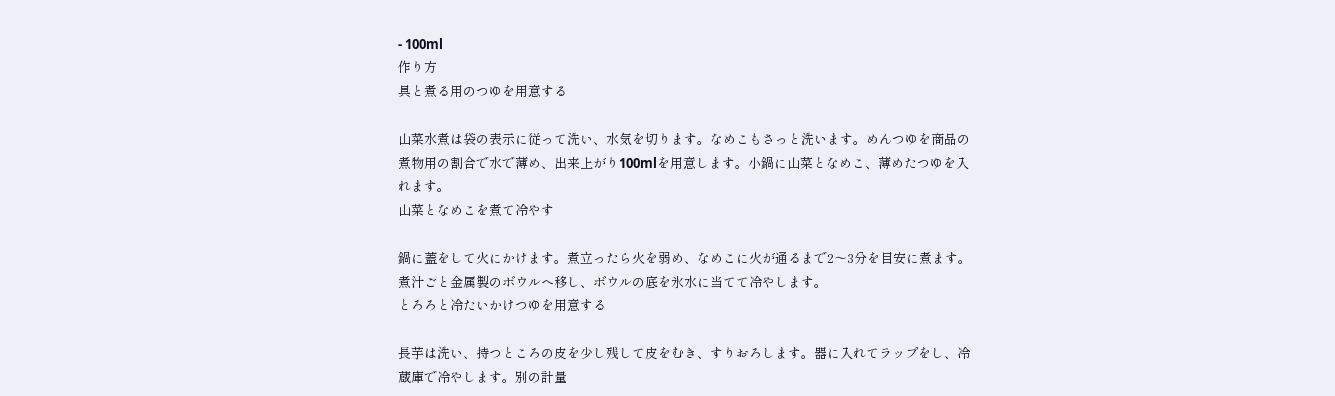- 100ml
作り方
具と煮る用のつゆを用意する

山菜水煮は袋の表示に従って洗い、水気を切ります。なめこもさっと洗います。めんつゆを商品の煮物用の割合で水で薄め、出来上がり100mlを用意します。小鍋に山菜となめこ、薄めたつゆを入れます。
山菜となめこを煮て冷やす

鍋に蓋をして火にかけます。煮立ったら火を弱め、なめこに火が通るまで2〜3分を目安に煮ます。煮汁ごと金属製のボウルへ移し、ボウルの底を氷水に当てて冷やします。
とろろと冷たいかけつゆを用意する

長芋は洗い、持つところの皮を少し残して皮をむき、すりおろします。器に入れてラップをし、冷蔵庫で冷やします。別の計量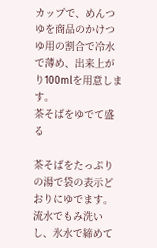カップで、めんつゆを商品のかけつゆ用の割合で冷水で薄め、出来上がり100mlを用意します。
茶そばをゆでて盛る

茶そばをたっぷりの湯で袋の表示どおりにゆでます。流水でもみ洗いし、氷水で締めて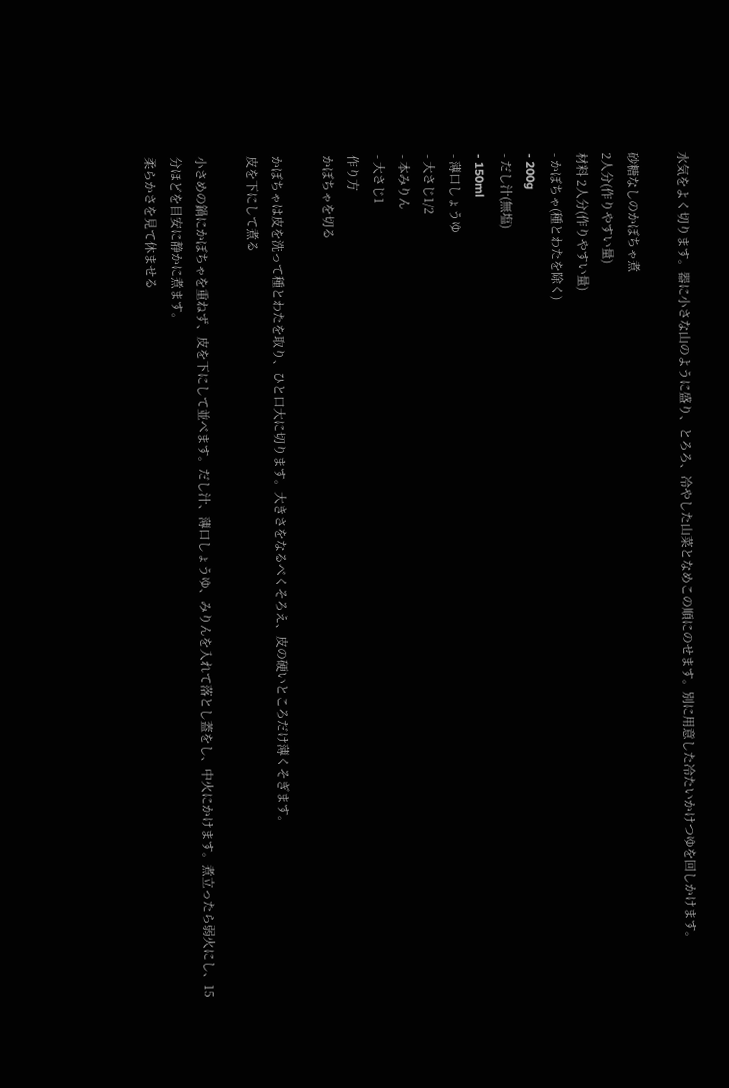水気をよく切ります。器に小さな山のように盛り、とろろ、冷やした山菜となめこの順にのせます。別に用意した冷たいかけつゆを回しかけます。

砂糖なしのかぼちゃ煮
2人分(作りやすい量)
材料 2人分(作りやすい量)
- かぼちゃ(種とわたを除く)
- 200g
- だし汁(無塩)
- 150ml
- 薄口しょうゆ
- 大さじ1/2
- 本みりん
- 大さじ1
作り方
かぼちゃを切る

かぼちゃは皮を洗って種とわたを取り、ひと口大に切ります。大きさをなるべくそろえ、皮の硬いところだけ薄くそぎます。
皮を下にして煮る

小さめの鍋にかぼちゃを重ねず、皮を下にして並べます。だし汁、薄口しょうゆ、みりんを入れて落とし蓋をし、中火にかけます。煮立ったら弱火にし、15分ほどを目安に静かに煮ます。
柔らかさを見て休ませる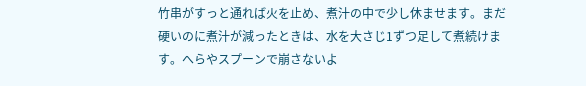竹串がすっと通れば火を止め、煮汁の中で少し休ませます。まだ硬いのに煮汁が減ったときは、水を大さじ1ずつ足して煮続けます。へらやスプーンで崩さないよ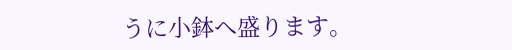うに小鉢へ盛ります。